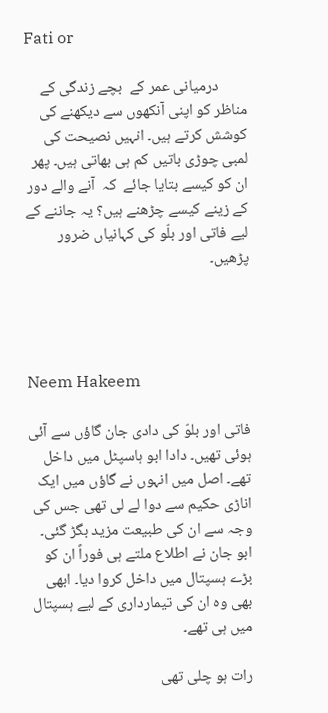Fati or

        درمیانی عمر کے  بچے زندگی کے مناظر کو اپنی آنکھوں سے دیکھنے کی کوشش کرتے ہیں۔ انہیں نصیحت کی لمبی چوڑی باتیں کم ہی بھاتی ہیں۔ پھر ان کو کیسے بتایا جائے  کہ  آنے والے دور کے زینے کیسے چڑھنے ہیں؟ یہ جاننے کے لیے فاتی اور بلّو کی کہانیاں ضرور پڑھیں۔




Neem Hakeem

فاتی اور بلوّ کی دادی جان گاؤں سے آئی ہوئی تھیں۔ دادا ابو ہاسپٹل میں داخل تھے۔ اصل میں انہوں نے گاؤں میں ایک اناڑی حکیم سے دوا لے لی تھی جس کی وجہ سے ان کی طبیعت مزید بگڑ گئی۔ ابو جان نے اطلاع ملتے ہی فوراً ان کو بڑے ہسپتال میں داخل کروا دیا۔ ابھی بھی وہ ان کی تیمارداری کے لیے ہسپتال میں ہی تھے۔

رات ہو چلی تھی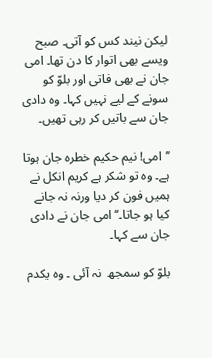لیکن نیند کس کو آتی۔ صبح ویسے بھی اتوار کا دن تھا۔ امی جان نے بھی فاتی اور بلوّ کو سونے کے لیے نہیں کہا۔ وہ دادی جان سے باتیں کر رہی تھیں۔

’’امی! نیم حکیم خطرہ جان ہوتا ہے۔ وہ تو شکر ہے کریم انکل نے ہمیں فون کر دیا ورنہ نہ جانے کیا ہو جاتا۔‘‘ امی جان نے دادی جان سے کہا۔

بلوّ کو سمجھ  نہ آئی ۔ وہ یکدم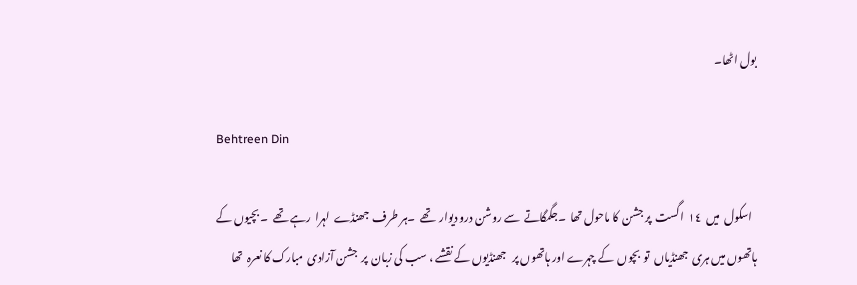بول اٹھا۔

Behtreen Din

  اسکول  میں  ١٤  اگست  پر جشن  کا ماحول تھا  ۔جگمگاتے  سے روشن درو دیوار  تھے  ۔ہر طرف  جھنڈے  لہرا  رہے تھے  ۔ بچیوں کے ہاتھوں میں ہری  جھنڈیاں  تو  بچوں  کے چہرے اور ہاتھوں پر   جھنڈیوں کے نقشے ، سب کی زبان  پر  جشن آزادی  مبارک کا نعرہ  تھا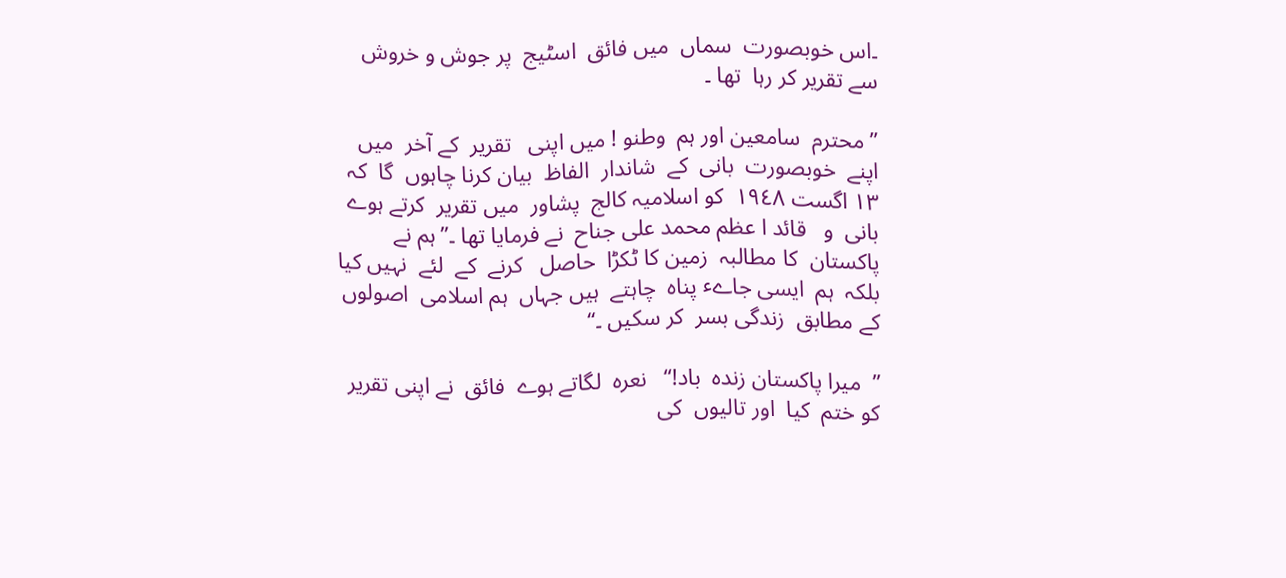۔اس خوبصورت  سماں  میں فائق  اسٹیج  پر جوش و خروش  سے تقریر کر رہا  تھا ۔

’’ محترم  سامعین اور ہم  وطنو ! میں اپنی   تقریر  کے آخر  میں  اپنے  خوبصورت  بانی  کے  شاندار  الفاظ  بیان کرنا چاہوں  گا  کہ ١٣ اگست ١٩٤٨  کو اسلامیہ کالج  پشاور  میں تقریر  کرتے ہوے بانی  و   قائد ا عظم محمد علی جناح  نے فرمایا تھا ۔’’ہم نے پاکستان  کا مطالبہ  زمین کا ٹکڑا  حاصل   کرنے  کے  لئے  نہیں کیا   بلکہ  ہم  ایسی جاےٴ پناہ  چاہتے  ہیں جہاں  ہم اسلامی  اصولوں کے مطابق  زندگی بسر  کر سکیں ۔‘‘

’’  میرا پاکستان زندہ  باد!‘‘   نعرہ  لگاتے ہوے  فائق  نے اپنی تقریر  کو ختم  کیا  اور تالیوں  کی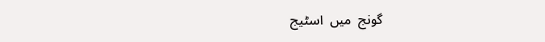گونج  میں  اسٹیج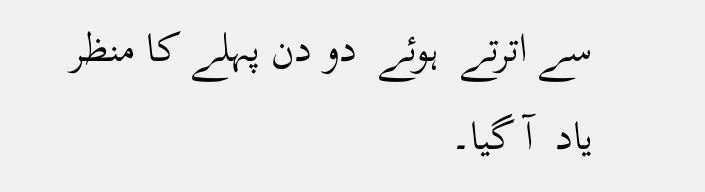سے اترتے  ہوئے  دو دن پہلے کا منظر  یاد  آ گیا۔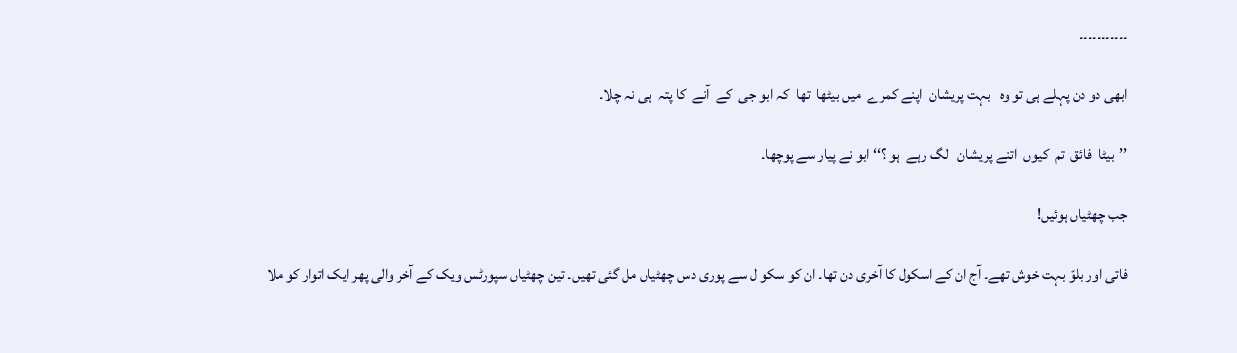۔۔۔۔۔۔۔۔۔۔۔

ابھی دو دن پہلے ہی تو وہ   بہت پریشان  اپنے کمرے  میں بیٹھا  تھا  کہ ابو جی  کے  آنے  کا پتہ  ہی نہ چلا۔

’’بیٹا  فائق  تم  کیوں  اتنے پریشان   لگ رہے  ہو ؟‘‘ ابو نے پیار سے پوچھا۔

جب چھٹیاں ہوئیں!

فاتی اور بلوّ بہت خوش تھے۔ آج ان کے اسکول کا آخری دن تھا۔ ان کو سکو ل سے پوری دس چھٹیاں مل گئی تھیں۔ تین چھٹیاں سپورٹس ویک کے آخر والی پھر ایک اتوار کو ملا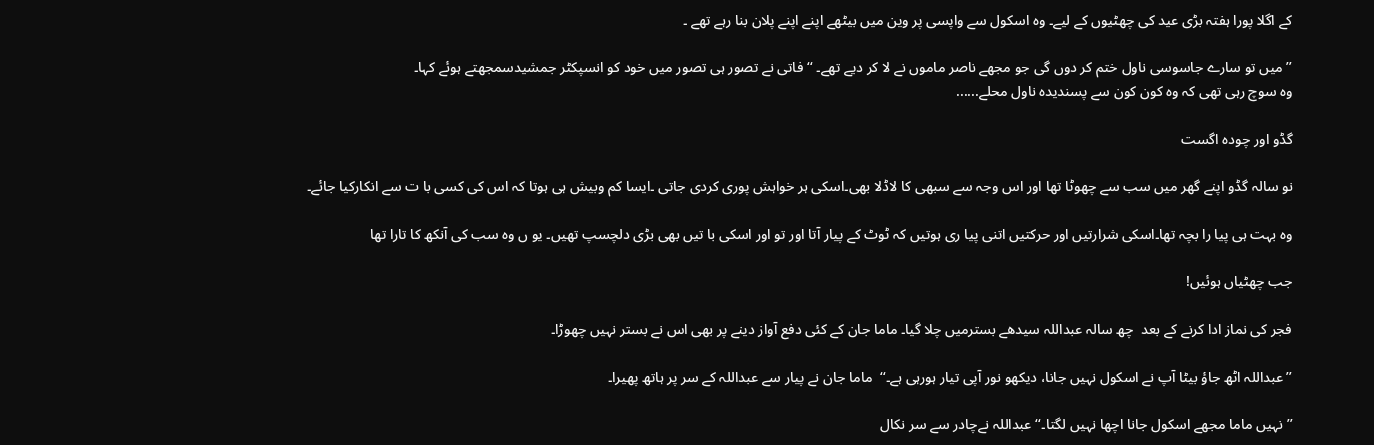کے اگلا پورا ہفتہ بڑی عید کی چھٹیوں کے لیے۔ وہ اسکول سے واپسی پر وین میں بیٹھے اپنے اپنے پلان بنا رہے تھے ۔

’’میں تو سارے جاسوسی ناول ختم کر دوں گی جو مجھے ناصر ماموں نے لا کر دیے تھے۔ ‘‘ فاتی نے تصور ہی تصور میں خود کو انسپکٹر جمشیدسمجھتے ہوئے کہا۔
وہ سوچ رہی تھی کہ وہ کون کون سے پسندیدہ ناول محلے......

گڈو اور چودہ اگست

نو سالہ گڈو اپنے گھر میں سب سے چھوٹا تھا اور اس وجہ سے سبھی کا لاڈلا بھی۔اسکی ہر خواہش پوری کردی جاتی ۔ایسا کم وبیش ہی ہوتا کہ اس کی کسی با ت سے انکارکیا جائے۔

وہ بہت ہی پیا را بچہ تھا۔اسکی شرارتیں اور حرکتیں اتنی پیا ری ہوتیں کہ ٹوٹ کے پیار آتا اور تو اور اسکی با تیں بھی بڑی دلچسپ تھیں۔ یو ں وہ سب کی آنکھ کا تارا تھا

جب چھٹیاں ہوئیں!

فجر کی نماز ادا کرنے کے بعد  چھ سالہ عبداللہ سیدھے بسترمیں چلا گیا۔ ماما جان کے کئی دفع آواز دینے پر بھی اس نے بستر نہیں چھوڑا۔

’’عبداللہ اٹھ جاؤ بیٹا آپ نے اسکول نہیں جانا، دیکھو نور آپی تیار ہورہی ہے۔‘‘  ماما جان نے پیار سے عبداللہ کے سر پر ہاتھ پھیرا۔

’’نہیں ماما مجھے اسکول جانا اچھا نہیں لگتا۔‘‘ عبداللہ نےچادر سے سر نکال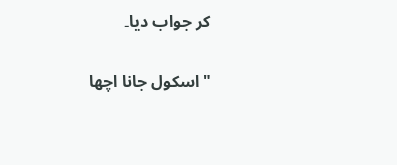کر جواب دیا۔

"اسکول جانا اچھا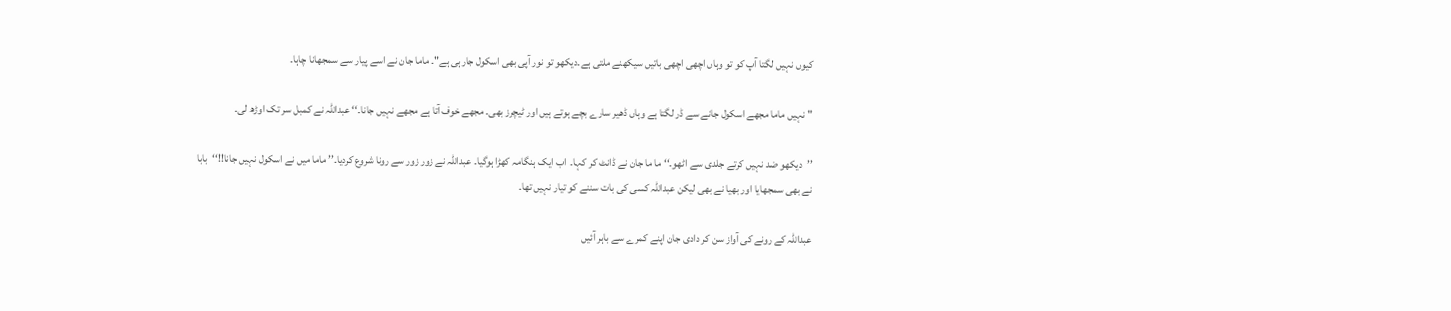کیوں نہیں لگتا آپ کو تو وہاں اچھی اچھی باتیں سیکھنے ملتی ہے۔دیکھو تو نور آپی بھی اسکول جارہی ہے"۔ ماما جان نے اسے پیار سے سمجھانا چاہا۔

"نہیں ماما مجھے اسکول جانے سے ڈر لگتا ہے وہاں ڈھیر سارے بچے ہوتے ہیں اور ٹیچرز بھی۔ مجھے خوف آتا ہے مجھے نہیں جانا۔‘‘ عبداللہ نے کمبل سر تک اوڑھ لی۔

’’دیکھو ضد نہیں کرتے جلدی سے اٹھو۔‘‘ ما ما جان نے ڈانٹ کر کہا۔  اب ایک ہنگامہ کھڑا ہوگیا۔ عبداللہ نے زور زور سے رونا شروع کردیا۔’’ ماما میں نے اسکول نہیں جانا!!‘‘  بابا نے بھی سمجھایا اور بھیا نے بھی لیکن عبداللہ کسی کی بات سننے کو تیار نہیں تھا۔

عبداللہ کے رونے کی آواز سن کر دادی جان اپنے کمرے سے باہر آئیں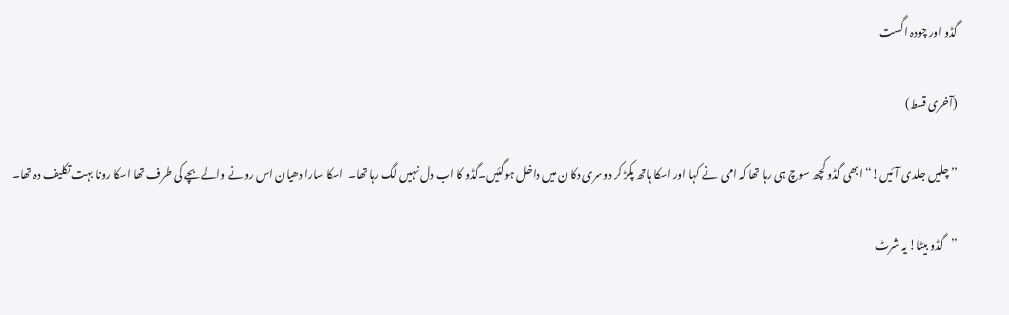گڈو اور چودہ اگست

(آخری قسط)

’’چلیں جلدی آئیں!‘‘ ابھی گڈو کچھ سوچ ہی رہا تھا کہ امی  نے کہا اور اسکا ہاتھ پکڑ کر دوسری دکا ن میں داخل ہوگئیں۔گڈو کا اب دل نہیں لگ رہا تھا۔  اسکا سارا دھیان اس رونے والےبچے کی طرف تھا اسکا رونا بہت تکلیف دہ تھا۔

’’گڈو بیٹا! یہ شرٹ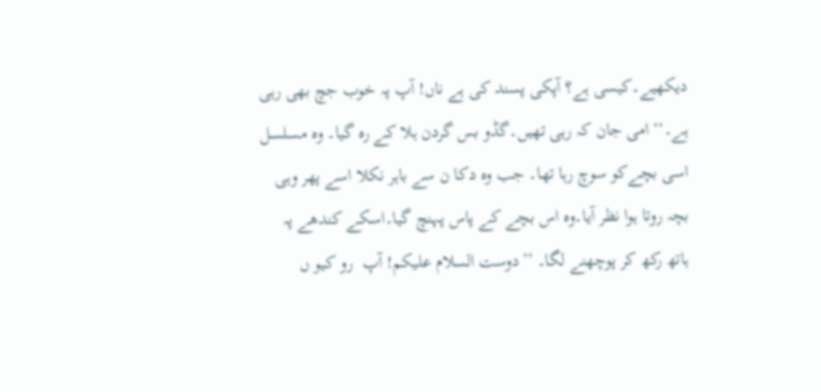دیکھیے۔کیسی ہے؟ آپکی پسند کی ہے ناں! آپ پہ خوب جچ بھی رہی ہے۔‘‘ امی جان کہ رہی تھیں۔گڈو بس گردن ہلا کے رہ گیا۔ وہ مسلسل اسی بچےکو سوچ رہا تھا۔ جب وہ دکا ن سے باہر نکلا اسے پھر وہی بچہ روتا ہوا نظر آیا۔وہ اس بچے کے پاس پہنچ گیا۔اسکے کندھے پہ ہاتھ رکھ کر پوچھنے لگا۔ ’’دوست السلام علیکم! آپ  رو کیو ں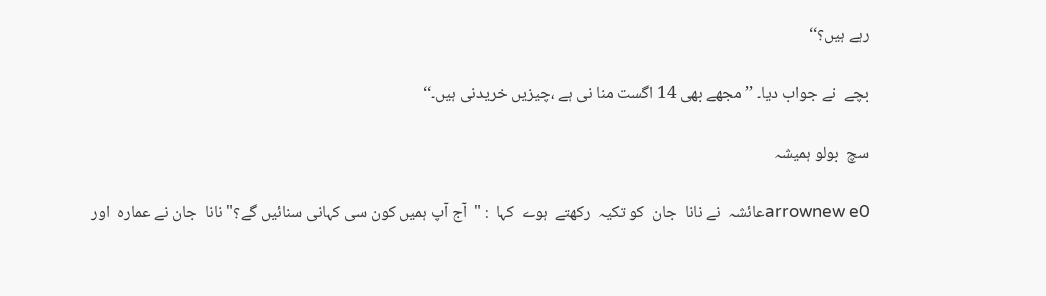رہے ہیں؟‘‘

بچے  نے جواب دیا۔ ’’مجھے بھی 14 اگست منا نی ہے ،چیزیں خریدنی ہیں۔‘‘

سچ  بولو ہمیشہ

arrownew e0عائشہ  نے نانا  جان  کو تکیہ  رکھتے  ہوے  کہا  : "  آج آپ ہمیں کون سی کہانی سنائیں گے؟" نانا  جان نے عمارہ  اور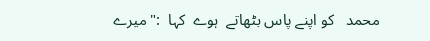محمد   کو اپنے پاس بٹھاتے  ہوے  کہا  :" میرے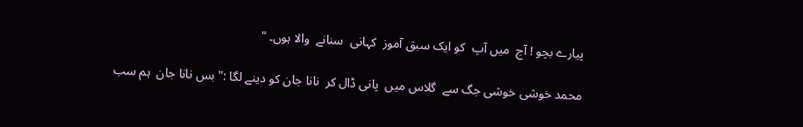پیارے بچو ! آج  میں آپ  کو ایک سبق آموز  کہانی  سنانے  والا ہوں۔ "

محمد خوشی خوشی جگ سے  گلاس میں  پانی ڈال کر  نانا جان کو دینے لگا :" بس نانا جان  ہم سب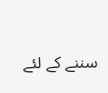سننے کے لئے